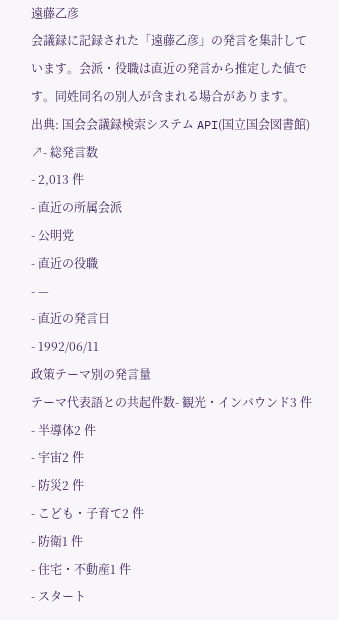遠藤乙彦
会議録に記録された「遠藤乙彦」の発言を集計しています。会派・役職は直近の発言から推定した値です。同姓同名の別人が含まれる場合があります。
出典: 国会会議録検索システム API(国立国会図書館) ↗- 総発言数
- 2,013 件
- 直近の所属会派
- 公明党
- 直近の役職
- —
- 直近の発言日
- 1992/06/11
政策テーマ別の発言量
テーマ代表語との共起件数- 観光・インバウンド3 件
- 半導体2 件
- 宇宙2 件
- 防災2 件
- こども・子育て2 件
- 防衛1 件
- 住宅・不動産1 件
- スタート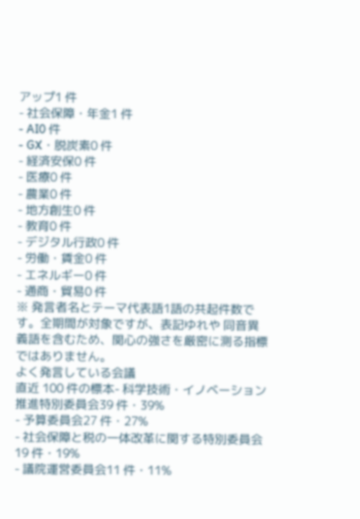アップ1 件
- 社会保障・年金1 件
- AI0 件
- GX・脱炭素0 件
- 経済安保0 件
- 医療0 件
- 農業0 件
- 地方創生0 件
- 教育0 件
- デジタル行政0 件
- 労働・賃金0 件
- エネルギー0 件
- 通商・貿易0 件
※ 発言者名とテーマ代表語1語の共起件数です。全期間が対象ですが、表記ゆれや 同音異義語を含むため、関心の強さを厳密に測る指標ではありません。
よく発言している会議
直近 100 件の標本- 科学技術・イノベーション推進特別委員会39 件・39%
- 予算委員会27 件・27%
- 社会保障と税の一体改革に関する特別委員会19 件・19%
- 議院運営委員会11 件・11%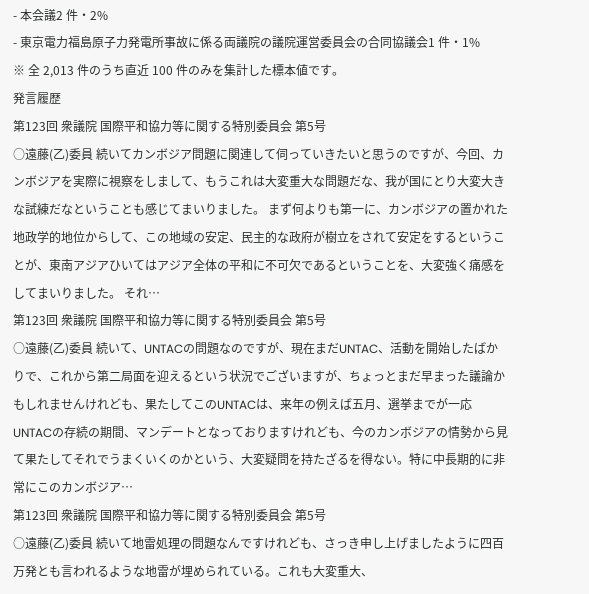- 本会議2 件・2%
- 東京電力福島原子力発電所事故に係る両議院の議院運営委員会の合同協議会1 件・1%
※ 全 2,013 件のうち直近 100 件のみを集計した標本値です。
発言履歴
第123回 衆議院 国際平和協力等に関する特別委員会 第5号
○遠藤(乙)委員 続いてカンボジア問題に関連して伺っていきたいと思うのですが、今回、カンボジアを実際に視察をしまして、もうこれは大変重大な問題だな、我が国にとり大変大きな試練だなということも感じてまいりました。 まず何よりも第一に、カンボジアの置かれた地政学的地位からして、この地域の安定、民主的な政府が樹立をされて安定をするということが、東南アジアひいてはアジア全体の平和に不可欠であるということを、大変強く痛感をしてまいりました。 それ…
第123回 衆議院 国際平和協力等に関する特別委員会 第5号
○遠藤(乙)委員 続いて、UNTACの問題なのですが、現在まだUNTAC、活動を開始したばかりで、これから第二局面を迎えるという状況でございますが、ちょっとまだ早まった議論かもしれませんけれども、果たしてこのUNTACは、来年の例えば五月、選挙までが一応UNTACの存続の期間、マンデートとなっておりますけれども、今のカンボジアの情勢から見て果たしてそれでうまくいくのかという、大変疑問を持たざるを得ない。特に中長期的に非常にこのカンボジア…
第123回 衆議院 国際平和協力等に関する特別委員会 第5号
○遠藤(乙)委員 続いて地雷処理の問題なんですけれども、さっき申し上げましたように四百万発とも言われるような地雷が埋められている。これも大変重大、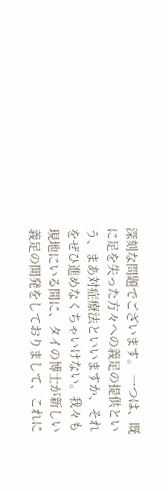深刻な問題でございます。 一つは、既に足を失った方々への義足の提供という、まあ対症療法といいますか、それをぜひ進めなくちゃいけない。我々も現地にいる間に、タイの博士が新しい義足の開発をしておりまして、これに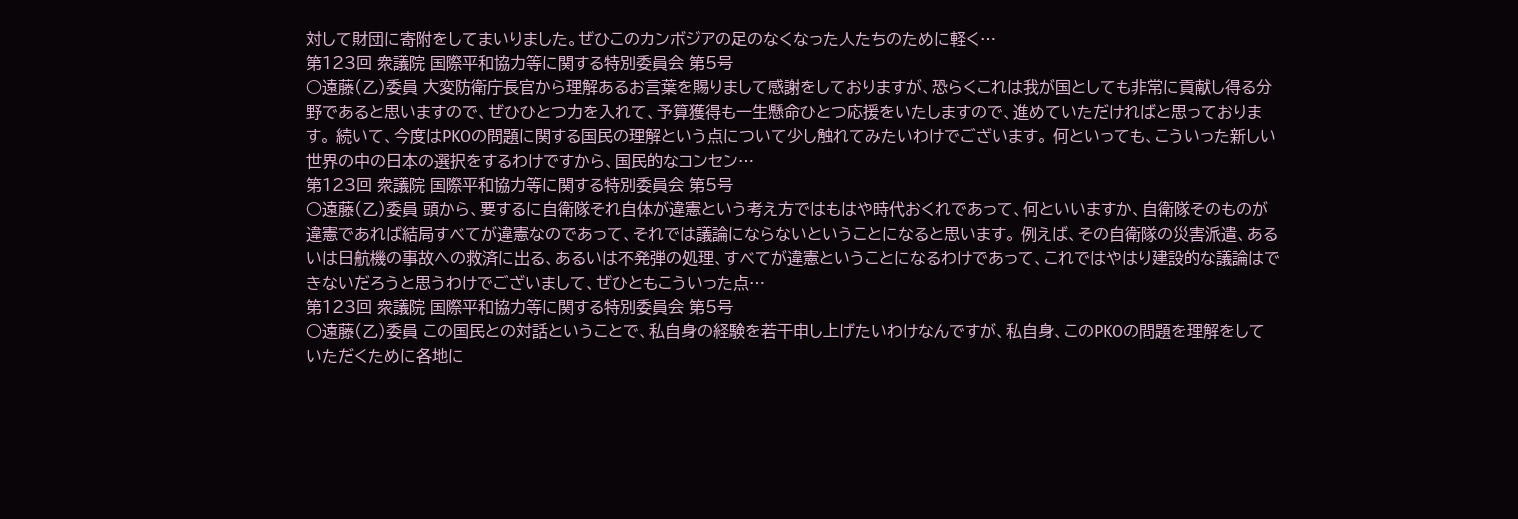対して財団に寄附をしてまいりました。ぜひこのカンボジアの足のなくなった人たちのために軽く…
第123回 衆議院 国際平和協力等に関する特別委員会 第5号
○遠藤(乙)委員 大変防衛庁長官から理解あるお言葉を賜りまして感謝をしておりますが、恐らくこれは我が国としても非常に貢献し得る分野であると思いますので、ぜひひとつ力を入れて、予算獲得も一生懸命ひとつ応援をいたしますので、進めていただければと思っております。 続いて、今度はPKOの問題に関する国民の理解という点について少し触れてみたいわけでございます。 何といっても、こういった新しい世界の中の日本の選択をするわけですから、国民的なコンセン…
第123回 衆議院 国際平和協力等に関する特別委員会 第5号
○遠藤(乙)委員 頭から、要するに自衛隊それ自体が違憲という考え方ではもはや時代おくれであって、何といいますか、自衛隊そのものが違憲であれば結局すべてが違憲なのであって、それでは議論にならないということになると思います。 例えば、その自衛隊の災害派遣、あるいは日航機の事故への救済に出る、あるいは不発弾の処理、すべてが違憲ということになるわけであって、これではやはり建設的な議論はできないだろうと思うわけでございまして、ぜひともこういった点…
第123回 衆議院 国際平和協力等に関する特別委員会 第5号
○遠藤(乙)委員 この国民との対話ということで、私自身の経験を若干申し上げたいわけなんですが、私自身、このPKOの問題を理解をしていただくために各地に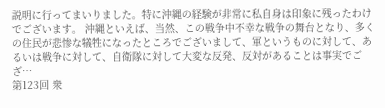説明に行ってまいりました。特に沖縄の経験が非常に私自身は印象に残ったわけでございます。 沖縄といえば、当然、この戦争中不幸な戦争の舞台となり、多くの住民が悲惨な犠牲になったところでございまして、軍というものに対して、あるいは戦争に対して、自衛隊に対して大変な反発、反対があることは事実でござ…
第123回 衆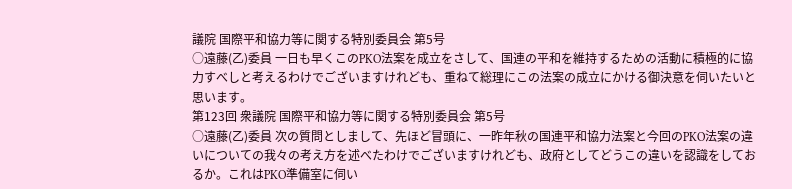議院 国際平和協力等に関する特別委員会 第5号
○遠藤(乙)委員 一日も早くこのPKO法案を成立をさして、国連の平和を維持するための活動に積極的に協力すべしと考えるわけでございますけれども、重ねて総理にこの法案の成立にかける御決意を伺いたいと思います。
第123回 衆議院 国際平和協力等に関する特別委員会 第5号
○遠藤(乙)委員 次の質問としまして、先ほど冒頭に、一昨年秋の国連平和協力法案と今回のPKO法案の違いについての我々の考え方を述べたわけでございますけれども、政府としてどうこの違いを認識をしておるか。これはPKO準備室に伺い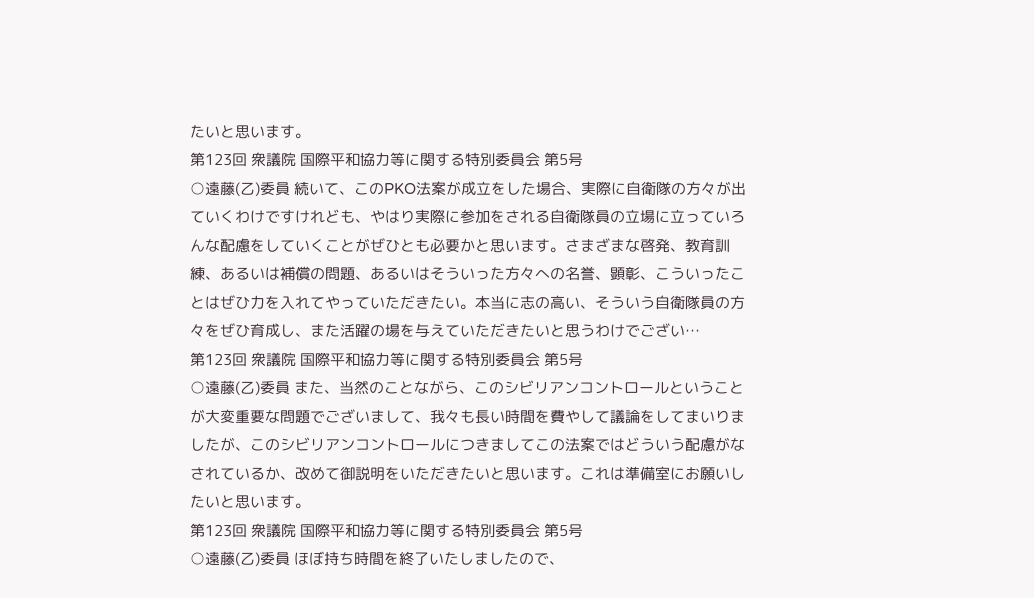たいと思います。
第123回 衆議院 国際平和協力等に関する特別委員会 第5号
○遠藤(乙)委員 続いて、このPKO法案が成立をした場合、実際に自衛隊の方々が出ていくわけですけれども、やはり実際に参加をされる自衛隊員の立場に立っていろんな配慮をしていくことがぜひとも必要かと思います。さまざまな啓発、教育訓練、あるいは補償の問題、あるいはそういった方々への名誉、顕彰、こういったことはぜひ力を入れてやっていただきたい。本当に志の高い、そういう自衛隊員の方々をぜひ育成し、また活躍の場を与えていただきたいと思うわけでござい…
第123回 衆議院 国際平和協力等に関する特別委員会 第5号
○遠藤(乙)委員 また、当然のことながら、このシビリアンコントロールということが大変重要な問題でございまして、我々も長い時間を費やして議論をしてまいりましたが、このシビリアンコントロールにつきましてこの法案ではどういう配慮がなされているか、改めて御説明をいただきたいと思います。これは準備室にお願いしたいと思います。
第123回 衆議院 国際平和協力等に関する特別委員会 第5号
○遠藤(乙)委員 ほぼ持ち時間を終了いたしましたので、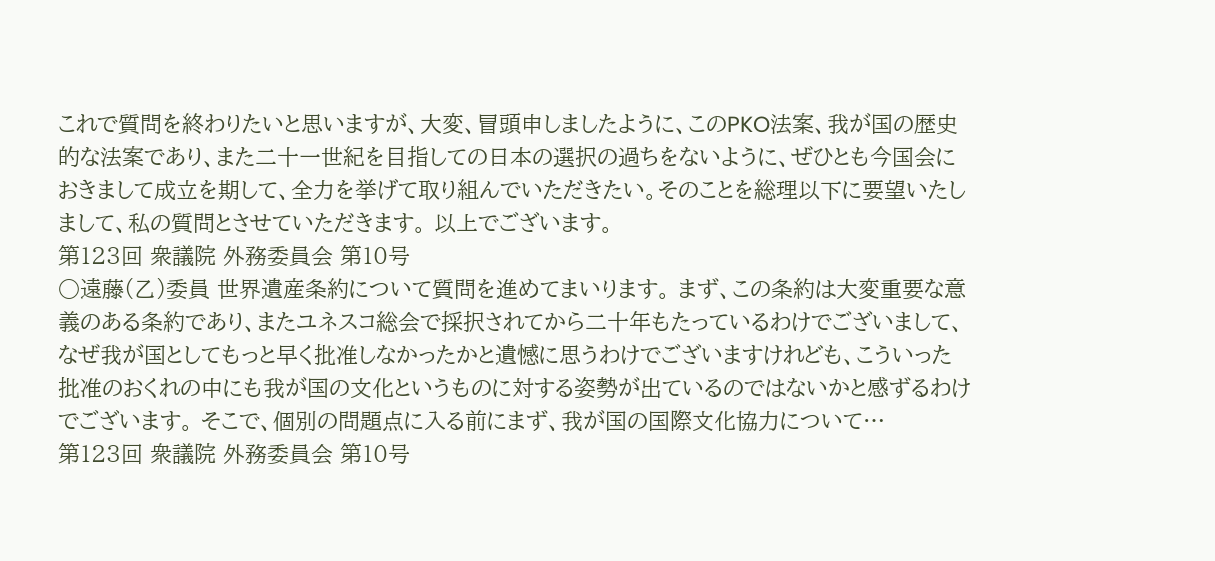これで質問を終わりたいと思いますが、大変、冒頭申しましたように、このPKO法案、我が国の歴史的な法案であり、また二十一世紀を目指しての日本の選択の過ちをないように、ぜひとも今国会におきまして成立を期して、全力を挙げて取り組んでいただきたい。そのことを総理以下に要望いたしまして、私の質問とさせていただきます。 以上でございます。
第123回 衆議院 外務委員会 第10号
○遠藤(乙)委員 世界遺産条約について質問を進めてまいります。 まず、この条約は大変重要な意義のある条約であり、またユネスコ総会で採択されてから二十年もたっているわけでございまして、なぜ我が国としてもっと早く批准しなかったかと遺憾に思うわけでございますけれども、こういった批准のおくれの中にも我が国の文化というものに対する姿勢が出ているのではないかと感ずるわけでございます。 そこで、個別の問題点に入る前にまず、我が国の国際文化協力について…
第123回 衆議院 外務委員会 第10号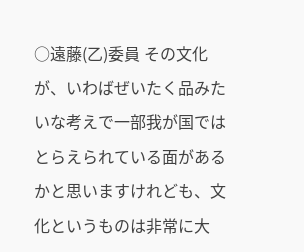○遠藤(乙)委員 その文化が、いわばぜいたく品みたいな考えで一部我が国ではとらえられている面があるかと思いますけれども、文化というものは非常に大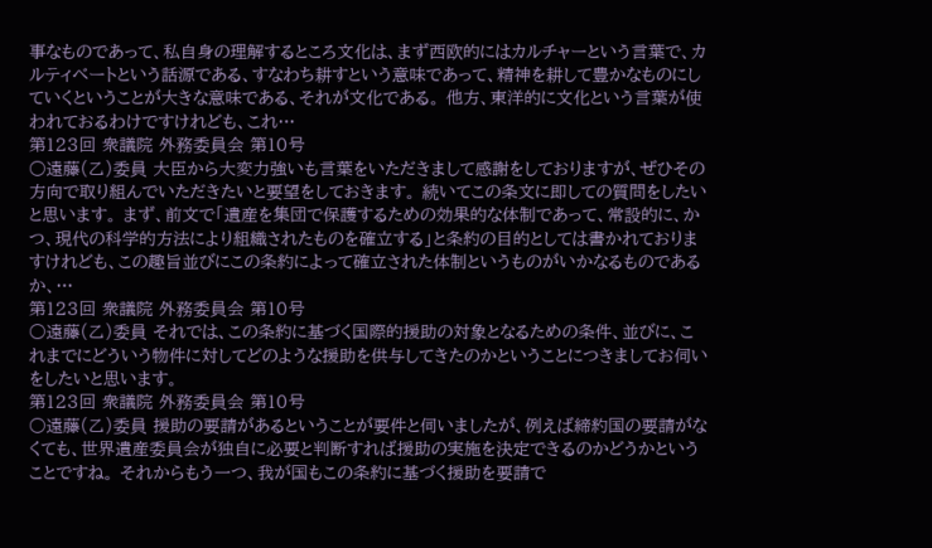事なものであって、私自身の理解するところ文化は、まず西欧的にはカルチャーという言葉で、カルティベートという話源である、すなわち耕すという意味であって、精神を耕して豊かなものにしていくということが大きな意味である、それが文化である。 他方、東洋的に文化という言葉が使われておるわけですけれども、これ…
第123回 衆議院 外務委員会 第10号
○遠藤(乙)委員 大臣から大変力強いも言葉をいただきまして感謝をしておりますが、ぜひその方向で取り組んでいただきたいと要望をしておきます。 続いてこの条文に即しての質問をしたいと思います。 まず、前文で「遺産を集団で保護するための効果的な体制であって、常設的に、かつ、現代の科学的方法により組織されたものを確立する」と条約の目的としては書かれておりますけれども、この趣旨並びにこの条約によって確立された体制というものがいかなるものであるか、…
第123回 衆議院 外務委員会 第10号
○遠藤(乙)委員 それでは、この条約に基づく国際的援助の対象となるための条件、並びに、これまでにどういう物件に対してどのような援助を供与してきたのかということにつきましてお伺いをしたいと思います。
第123回 衆議院 外務委員会 第10号
○遠藤(乙)委員 援助の要請があるということが要件と伺いましたが、例えば締約国の要請がなくても、世界遺産委員会が独自に必要と判断すれば援助の実施を決定できるのかどうかということですね。 それからもう一つ、我が国もこの条約に基づく援助を要請で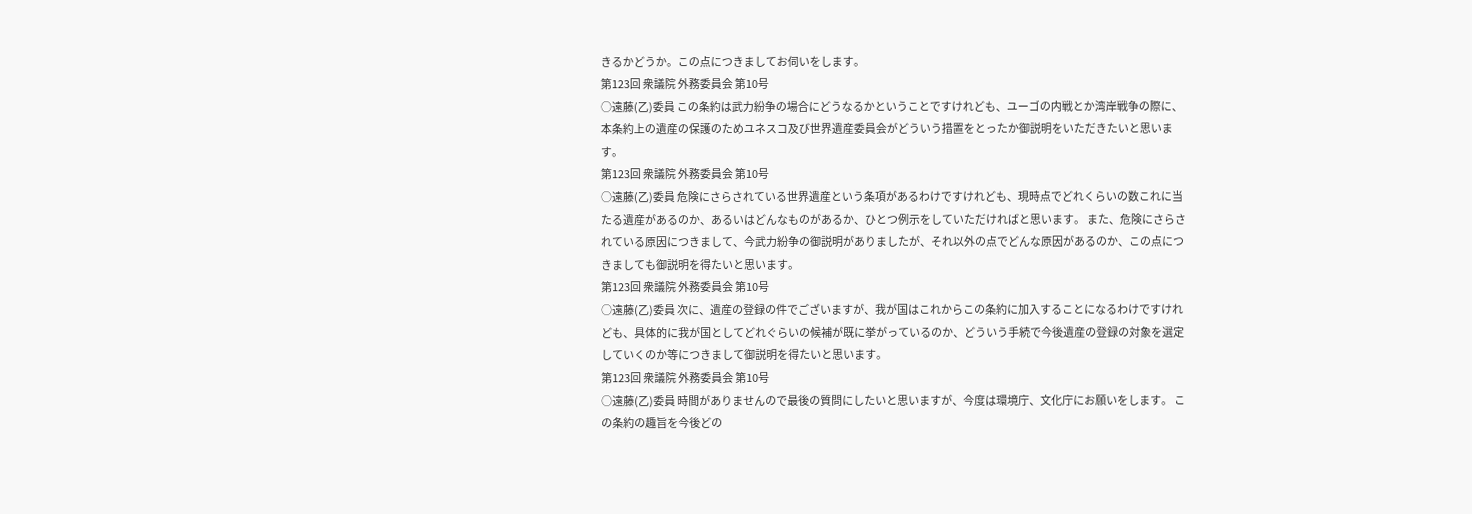きるかどうか。この点につきましてお伺いをします。
第123回 衆議院 外務委員会 第10号
○遠藤(乙)委員 この条約は武力紛争の場合にどうなるかということですけれども、ユーゴの内戦とか湾岸戦争の際に、本条約上の遺産の保護のためユネスコ及び世界遺産委員会がどういう措置をとったか御説明をいただきたいと思います。
第123回 衆議院 外務委員会 第10号
○遠藤(乙)委員 危険にさらされている世界遺産という条項があるわけですけれども、現時点でどれくらいの数これに当たる遺産があるのか、あるいはどんなものがあるか、ひとつ例示をしていただければと思います。 また、危険にさらされている原因につきまして、今武力紛争の御説明がありましたが、それ以外の点でどんな原因があるのか、この点につきましても御説明を得たいと思います。
第123回 衆議院 外務委員会 第10号
○遠藤(乙)委員 次に、遺産の登録の件でございますが、我が国はこれからこの条約に加入することになるわけですけれども、具体的に我が国としてどれぐらいの候補が既に挙がっているのか、どういう手続で今後遺産の登録の対象を選定していくのか等につきまして御説明を得たいと思います。
第123回 衆議院 外務委員会 第10号
○遠藤(乙)委員 時間がありませんので最後の質問にしたいと思いますが、今度は環境庁、文化庁にお願いをします。 この条約の趣旨を今後どの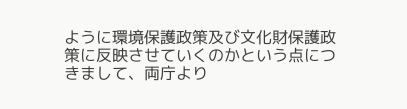ように環境保護政策及び文化財保護政策に反映させていくのかという点につきまして、両庁より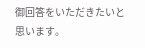御回答をいただきたいと思います。